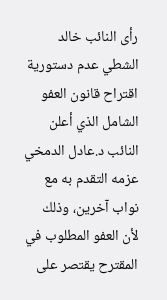رأى النائب خالد الشطي عدم دستورية اقتراح قانون العفو الشامل الذي أعلن النائب د.عادل الدمخي عزمه التقدم به مع نواب آخرين، وذلك لأن العفو المطلوب في المقترح يقتصر على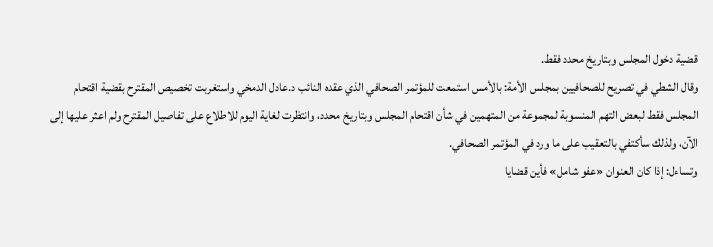قضية دخول المجلس وبتاريخ محدد فقط.
وقال الشطي في تصريح للصحافيين بمجلس الأمة: بالأمس استمعت للمؤتمر الصحافي الذي عقده النائب د.عادل الدمخي واستغربت تخصيص المقترح بقضية اقتحام المجلس فقط لبعض التهم المنسوبة لمجموعة من المتهمين في شأن اقتحام المجلس وبتاريخ محدد، وانتظرت لغاية اليوم للاطلاع على تفاصيل المقترح ولم اعثر عليها إلى الآن، ولذلك سأكتفي بالتعقيب على ما ورد في المؤتمر الصحافي.
وتساءل: إذا كان العنوان «عفو شامل» فأين قضايا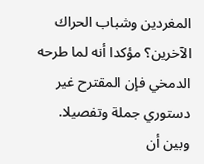المغردين وشباب الحراك الآخرين؟ مؤكدا أنه لما طرحه الدمخي فإن المقترح غير دستوري جملة وتفصيلا.
وبين أن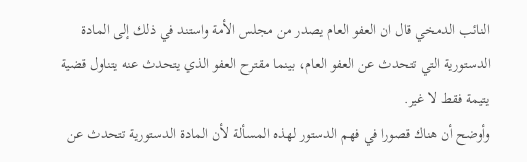النائب الدمخي قال ان العفو العام يصدر من مجلس الأمة واستند في ذلك إلى المادة الدستورية التي تتحدث عن العفو العام، بينما مقترح العفو الذي يتحدث عنه يتناول قضية يتيمة فقط لا غير.
وأوضح أن هناك قصورا في فهم الدستور لهذه المسألة لأن المادة الدستورية تتحدث عن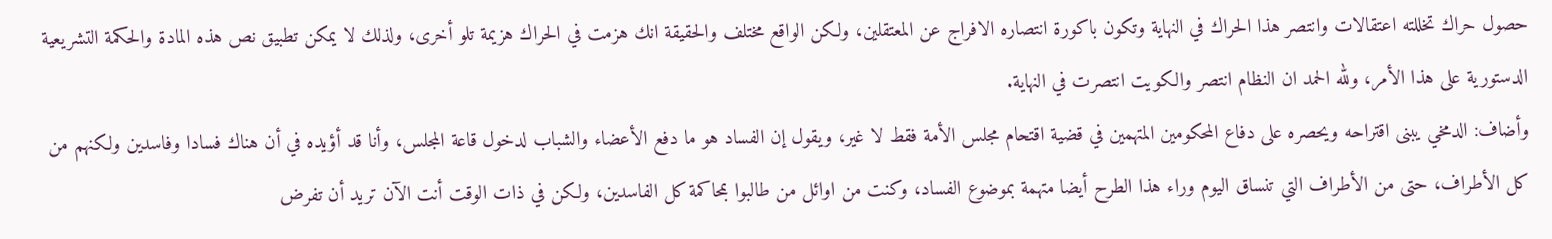حصول حراك تخللته اعتقالات وانتصر هذا الحراك في النهاية وتكون باكورة انتصاره الافراج عن المعتقلين، ولكن الواقع مختلف والحقيقة انك هزمت في الحراك هزيمة تلو أخرى، ولذلك لا يمكن تطبيق نص هذه المادة والحكمة التشريعية الدستورية على هذا الأمر، ولله الحمد ان النظام انتصر والكويت انتصرت في النهاية.
وأضاف: الدمخي يبنى اقتراحه ويحصره على دفاع المحكومين المتهمين في قضية اقتحام مجلس الأمة فقط لا غير، ويقول إن الفساد هو ما دفع الأعضاء والشباب لدخول قاعة المجلس، وأنا قد أؤيده في أن هناك فسادا وفاسدين ولكنهم من كل الأطراف، حتى من الأطراف التي تنساق اليوم وراء هذا الطرح أيضا متهمة بموضوع الفساد، وكنت من اوائل من طالبوا بمحاكمة كل الفاسدين، ولكن في ذات الوقت أنت الآن تريد أن تفرض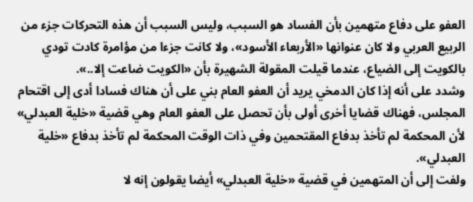العفو على دفاع متهمين بأن الفساد هو السبب، وليس السبب أن هذه التحركات جزء من الربيع العربي ولا كان عنوانها «الأربعاء الأسود»، ولا كانت جزءا من مؤامرة كادت تودي بالكويت إلى الضياع، عندما قيلت المقولة الشهيرة بأن «الكويت ضاعت إلا..».
وشدد على أنه إذا كان الدمخي يريد أن العفو العام بني على أن هناك فسادا أدى إلى اقتحام المجلس، فهناك قضايا أخرى أولى بأن تحصل على العفو العام وهي قضية «خلية العبدلي» لأن المحكمة لم تأخذ بدفاع المقتحمين وفي ذات الوقت المحكمة لم تأخذ بدفاع «خلية العبدلي».
ولفت إلى أن المتهمين في قضية «خلية العبدلي» أيضا يقولون إنه لا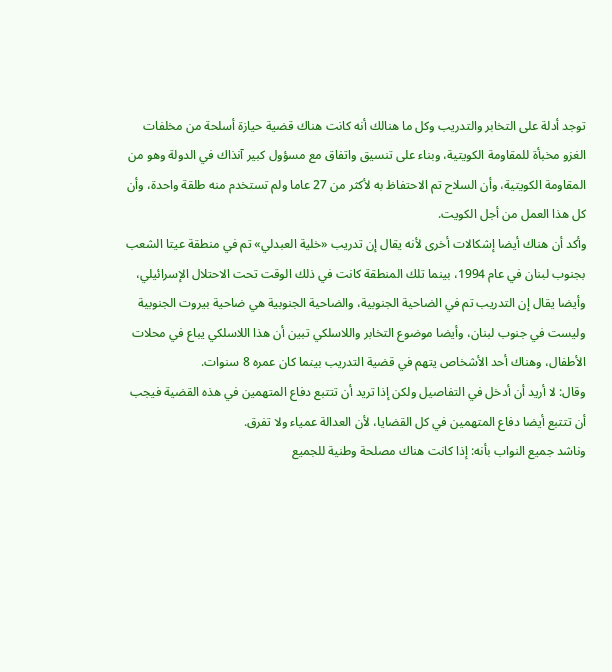توجد أدلة على التخابر والتدريب وكل ما هنالك أنه كانت هناك قضية حيازة أسلحة من مخلفات الغزو مخبأة للمقاومة الكويتية، وبناء على تنسيق واتفاق مع مسؤول كبير آنذاك في الدولة وهو من المقاومة الكويتية، وأن السلاح تم الاحتفاظ به لأكثر من 27 عاما ولم تستخدم منه طلقة واحدة، وأن كل هذا العمل من أجل الكويت.
وأكد أن هناك أيضا إشكالات أخرى لأنه يقال إن تدريب «خلية العبدلي» تم في منطقة عيتا الشعب بجنوب لبنان في عام 1994، بينما تلك المنطقة كانت في ذلك الوقت تحت الاحتلال الإسرائيلي، وأيضا يقال إن التدريب تم في الضاحية الجنوبية، والضاحية الجنوبية هي ضاحية بيروت الجنوبية وليست في جنوب لبنان، وأيضا موضوع التخابر واللاسلكي تبين أن هذا اللاسلكي يباع في محلات الأطفال، وهناك أحد الأشخاص يتهم في قضية التدريب بينما كان عمره 8 سنوات.
وقال: لا أريد أن أدخل في التفاصيل ولكن إذا تريد أن تتتبع دفاع المتهمين في هذه القضية فيجب أن تتتبع أيضا دفاع المتهمين في كل القضايا، لأن العدالة عمياء ولا تفرق.
وناشد جميع النواب بأنه: إذا كانت هناك مصلحة وطنية للجميع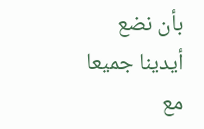بأن نضع أيدينا جميعا مع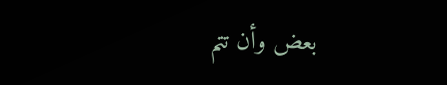بعض وأن تتم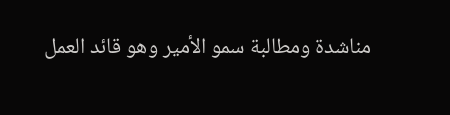مناشدة ومطالبة سمو الأمير وهو قائد العمل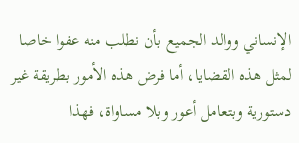الإنساني ووالد الجميع بأن نطلب منه عفوا خاصا لمثل هذه القضايا، أما فرض هذه الأمور بطريقة غير دستورية وبتعامل أعور وبلا مساواة، فهذا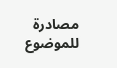مصادرة للموضوع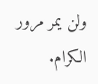ولن يمر مرور الكرام.